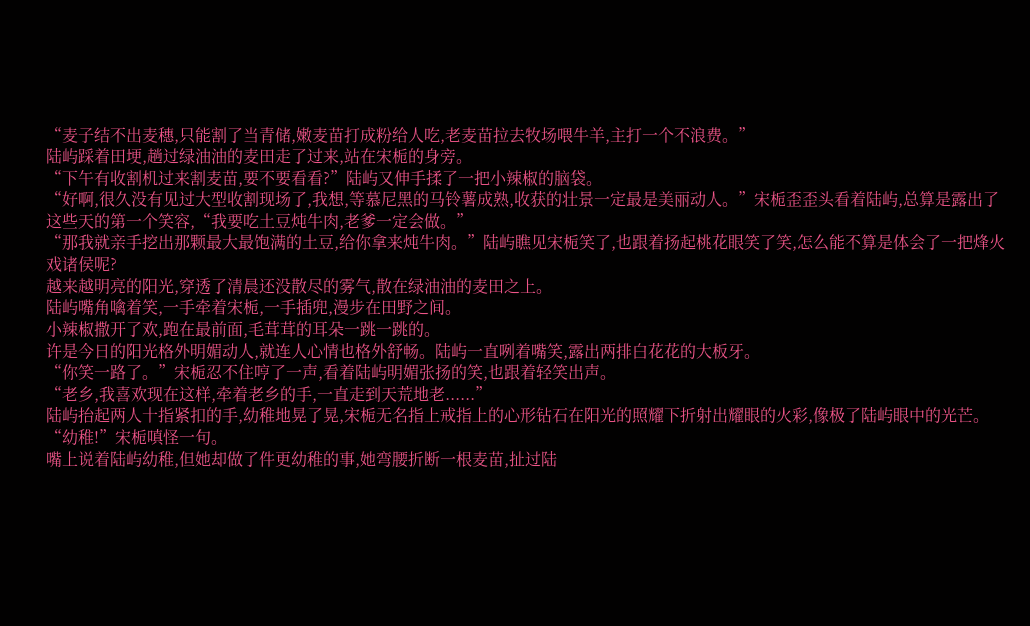“麦子结不出麦穗,只能割了当青储,嫩麦苗打成粉给人吃,老麦苗拉去牧场喂牛羊,主打一个不浪费。”
陆屿踩着田埂,趟过绿油油的麦田走了过来,站在宋栀的身旁。
“下午有收割机过来割麦苗,要不要看看?”陆屿又伸手揉了一把小辣椒的脑袋。
“好啊,很久没有见过大型收割现场了,我想,等慕尼黑的马铃薯成熟,收获的壮景一定最是美丽动人。”宋栀歪歪头看着陆屿,总算是露出了这些天的第一个笑容,“我要吃土豆炖牛肉,老爹一定会做。”
“那我就亲手挖出那颗最大最饱满的土豆,给你拿来炖牛肉。”陆屿瞧见宋栀笑了,也跟着扬起桃花眼笑了笑,怎么能不算是体会了一把烽火戏诸侯呢?
越来越明亮的阳光,穿透了清晨还没散尽的雾气,散在绿油油的麦田之上。
陆屿嘴角噙着笑,一手牵着宋栀,一手插兜,漫步在田野之间。
小辣椒撒开了欢,跑在最前面,毛茸茸的耳朵一跳一跳的。
许是今日的阳光格外明媚动人,就连人心情也格外舒畅。陆屿一直咧着嘴笑,露出两排白花花的大板牙。
“你笑一路了。”宋栀忍不住哼了一声,看着陆屿明媚张扬的笑,也跟着轻笑出声。
“老乡,我喜欢现在这样,牵着老乡的手,一直走到天荒地老......”
陆屿抬起两人十指紧扣的手,幼稚地晃了晃,宋栀无名指上戒指上的心形钻石在阳光的照耀下折射出耀眼的火彩,像极了陆屿眼中的光芒。
“幼稚!”宋栀嗔怪一句。
嘴上说着陆屿幼稚,但她却做了件更幼稚的事,她弯腰折断一根麦苗,扯过陆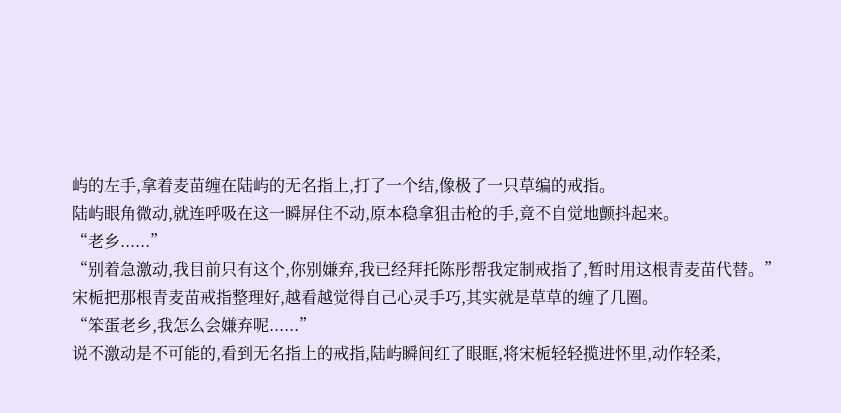屿的左手,拿着麦苗缠在陆屿的无名指上,打了一个结,像极了一只草编的戒指。
陆屿眼角微动,就连呼吸在这一瞬屏住不动,原本稳拿狙击枪的手,竟不自觉地颤抖起来。
“老乡......”
“别着急激动,我目前只有这个,你别嫌弃,我已经拜托陈彤帮我定制戒指了,暂时用这根青麦苗代替。”
宋栀把那根青麦苗戒指整理好,越看越觉得自己心灵手巧,其实就是草草的缠了几圈。
“笨蛋老乡,我怎么会嫌弃呢......”
说不激动是不可能的,看到无名指上的戒指,陆屿瞬间红了眼眶,将宋栀轻轻揽进怀里,动作轻柔,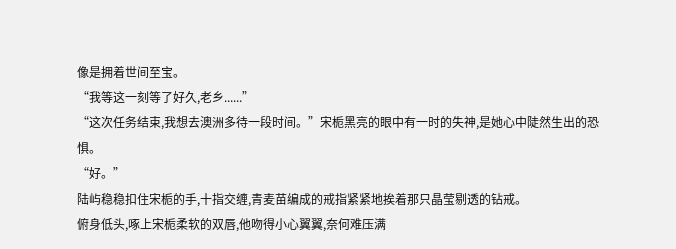像是拥着世间至宝。
“我等这一刻等了好久,老乡......”
“这次任务结束,我想去澳洲多待一段时间。”宋栀黑亮的眼中有一时的失神,是她心中陡然生出的恐惧。
“好。”
陆屿稳稳扣住宋栀的手,十指交缠,青麦苗编成的戒指紧紧地挨着那只晶莹剔透的钻戒。
俯身低头,啄上宋栀柔软的双唇,他吻得小心翼翼,奈何难压满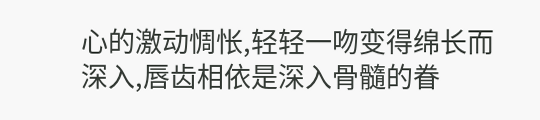心的激动惆怅,轻轻一吻变得绵长而深入,唇齿相依是深入骨髓的眷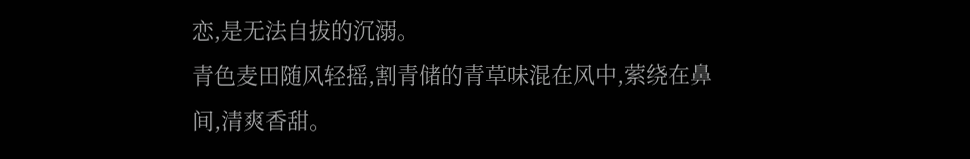恋,是无法自拔的沉溺。
青色麦田随风轻摇,割青储的青草味混在风中,萦绕在鼻间,清爽香甜。